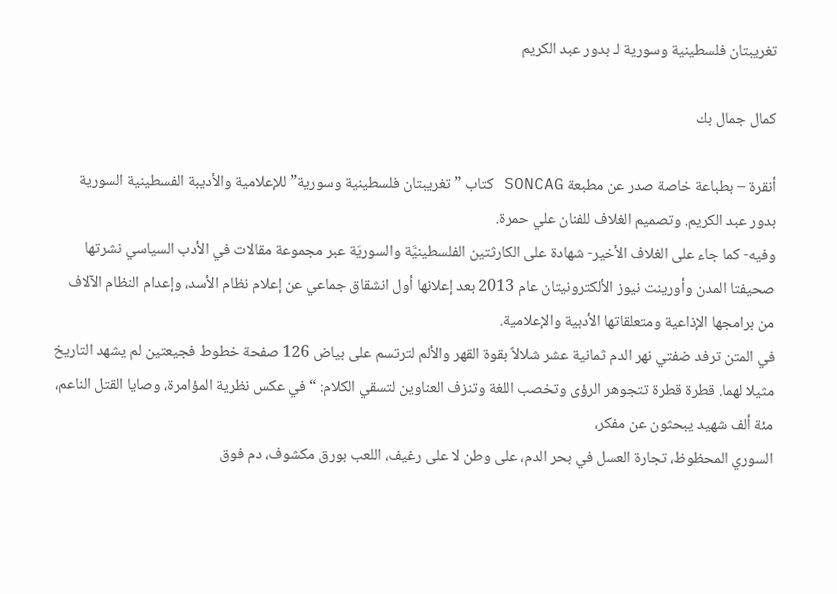تغريبتان فلسطينية وسورية لـ بدور عبد الكريم

كمال جمال بك

أنقرة – بطباعة خاصة صدر عن مطبعة SONCAG كتاب ” تغريبتان فلسطينية وسورية” للإعلامية والأديبة الفسطينية السورية بدور عبد الكريم. وتصميم الغلاف للفنان علي حمرة.
وفيه- كما جاء على الغلاف الأخير- شهادة على الكارثتين الفلسطينيَّة والسوريَة عبر مجموعة مقالات في الأدب السياسي نشرتها صحيفتا المدن وأورينت نيوز الألكترونيتان عام 2013 بعد إعلانها أول انشقاق جماعي عن إعلام نظام الأسد، وإعدام النظام الآلاف من برامجها الإذاعية ومتعلقاتها الأدبية والإعلامية.
في المتن ترفد ضفتي نهر الدم ثمانية عشر شلالاً بقوة القهر والألم لترتسم على بياض 126 صفحة خطوط فجيعتين لم يشهد التاريخ مثيلا لهما. قطرة قطرة تتجوهر الرؤى وتخصب اللغة وتنزف العناوين لتسقي الكلام: “في عكس نظرية المؤامرة، وصايا القتل الناعم، مئة ألف شهيد يبحثون عن مفكر،
السوري المحظوظ، تجارة العسل في بحر الدم، على وطن لا على رغيف، اللعب بورق مكشوف، دم فوق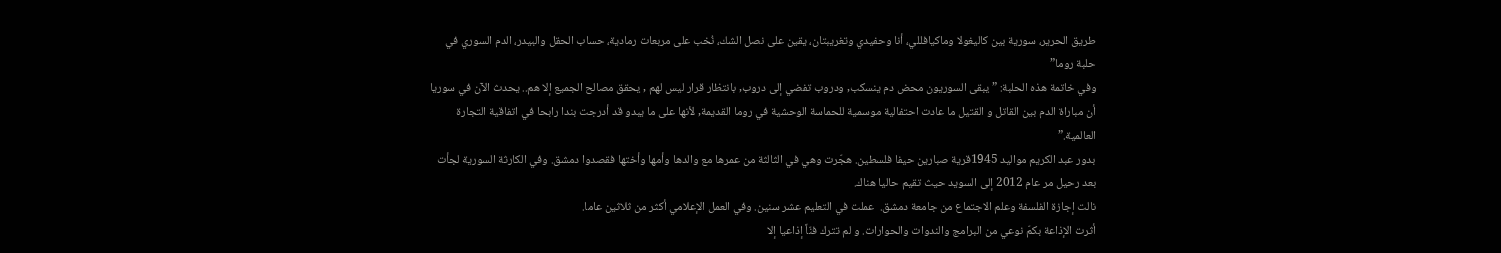طريق الحرير، سورية بين كاليغولا وماكيافللي، أنا وحفيدي وتغريبتان، يقين على نصل الشك، نُخب على مربعات رمادية، حساب الحقل والبيدر، الدم السوري في حلبة روما”
وفي خاتمة هذه الحلبة: ” يبقى السوريون محض دم ينسكب, ودروب تفضي إلى دروب, بانتظار قرار ليس لهم , يحقق مصالح الجميع إلا هم.. يحدث الآن في سوريا أن مباراة الدم بين القاتل و القتيل ما عادت احتفالية موسمية للحماسة الوحشية في روما القديمة, لأنها على ما يبدو قد أدرجت بندا رابحا في اتفاقية التجارة العالمية.”
بدور عبد الكريم مواليد 1945قرية صبارين حيفا فلسطين. هجّرت وهي في الثالثة من عمرها مع والدها وأمها وأختها فقصدوا دمشق. وفي الكارثة السورية لجأت بعد رحيل مر عام 2012 إلى السويد حيث تقيم حاليا هناك.
نالت إجازة الفلسفة وعلم الاجتماع من جامعة دمشق.  عملت في التعليم عشر سنين. وفي العمل الإعلامي أكثر من ثلاثين عاما.
أثرت الإذاعة بكمّ نوعي من البرامج والندوات والحوارات. و لم تترك فنّاً إذاعيا إلا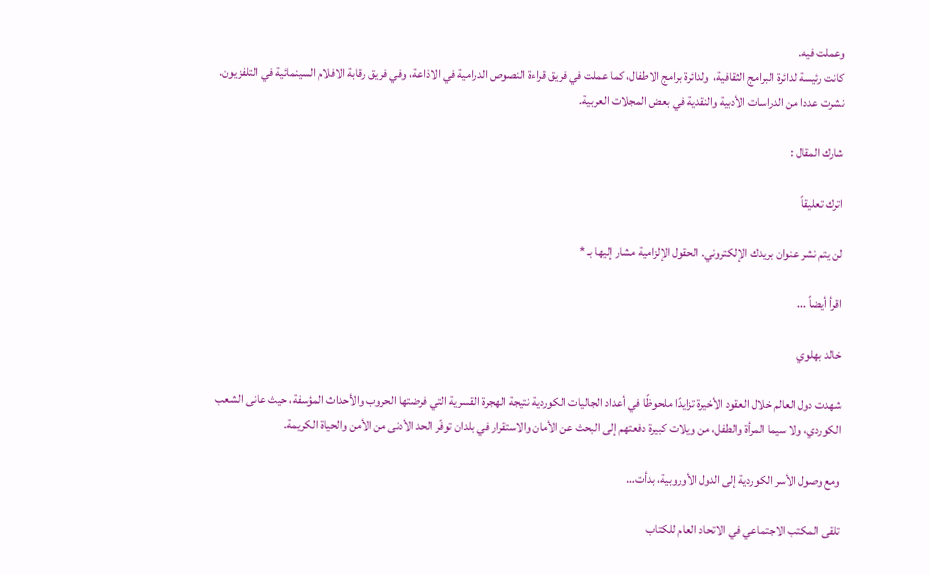وعملت فيه.
كانت رئيسة لدائرة البرامج الثقافية،  ولدائرة برامج الاطفال، كما عملت في فريق قراءة النصوص الدرامية في الاذاعة، وفي فريق رقابة الافلام السينمائية في التلفزيون.
نشرت عددا من الدراسات الأدبية والنقدية في بعض المجلات العربية.

شارك المقال :

اترك تعليقاً

لن يتم نشر عنوان بريدك الإلكتروني. الحقول الإلزامية مشار إليها بـ *

اقرأ أيضاً ...

خالد بهلوي

شهدت دول العالم خلال العقود الأخيرة تزايدًا ملحوظًا في أعداد الجاليات الكوردية نتيجة الهجرة القسرية التي فرضتها الحروب والأحداث المؤسفة، حيث عانى الشعب الكوردي، ولا سيما المرأة والطفل، من ويلات كبيرة دفعتهم إلى البحث عن الأمان والاستقرار في بلدان توفّر الحد الأدنى من الأمن والحياة الكريمة.

ومع وصول الأسر الكوردية إلى الدول الأوروبية، بدأت…

تلقى المكتب الاجتماعي في الاتحاد العام للكتاب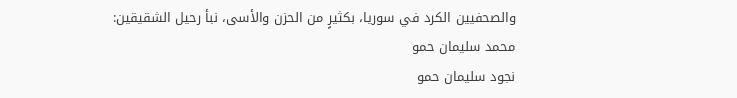والصحفيين الكرد في سوريا، بكثيرٍ من الحزن والأسى، نبأ رحيل الشقيقين:
محمد سليمان حمو
نجود سليمان حمو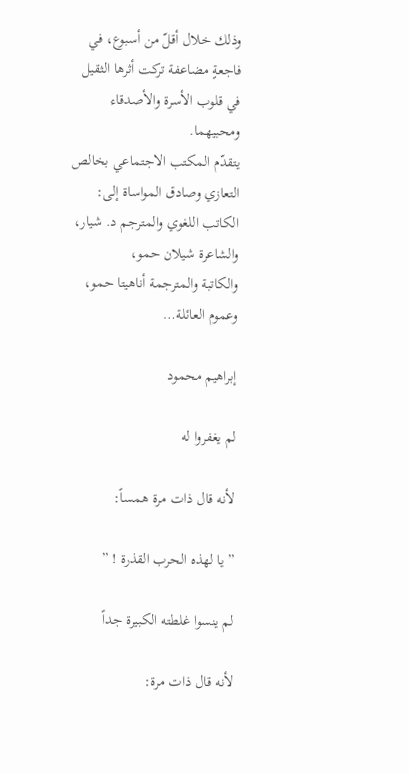وذلك خلال أقلّ من أسبوع، في فاجعةٍ مضاعفة تركت أثرها الثقيل في قلوب الأسرة والأصدقاء ومحبيهما.
يتقدّم المكتب الاجتماعي بخالص التعازي وصادق المواساة إلى:
الكاتب اللغوي والمترجم د. شيار،
والشاعرة شيلان حمو،
والكاتبة والمترجمة أناهيتا حمو، وعموم العائلة…

إبراهيم محمود

لم يغفروا له

لأنه قال ذات مرة همساً:

” يا لهذه الحرب القذرة ! ”

لم ينسوا غلطته الكبيرة جداً

لأنه قال ذات مرة: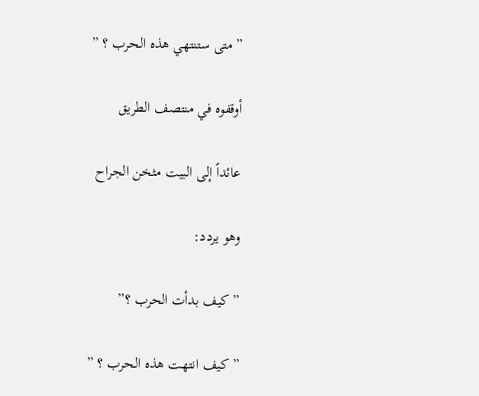” متى ستنتهي هذه الحرب ؟ ”

أوقفوه في منتصف الطريق

عائداً إلى البيت مثخن الجراح

وهو يردد:

” كيف بدأت الحرب ؟”

” كيف انتهت هذه الحرب ؟ ”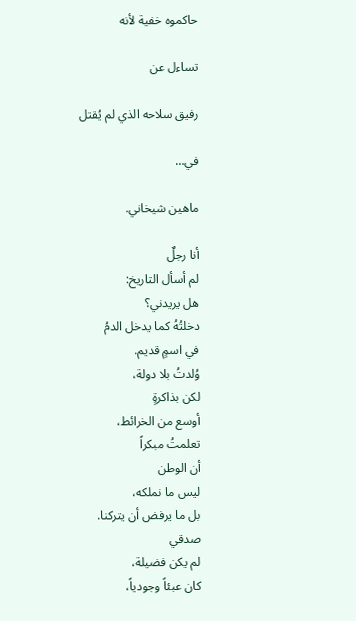حاكموه خفية لأنه

تساءل عن

رفيق سلاحه الذي لم يُقتل

في…

ماهين شيخاني.

أنا رجلٌ
لم أسأل التاريخ:
هل يريدني؟
دخلتُهُ كما يدخل الدمُ
في اسمٍ قديم.
وُلدتُ بلا دولة،
لكن بذاكرةٍ
أوسع من الخرائط،
تعلمتُ مبكراً
أن الوطن
ليس ما نملكه،
بل ما يرفض أن يتركنا.
صدقي
لم يكن فضيلة،
كان عبئاً وجودياً،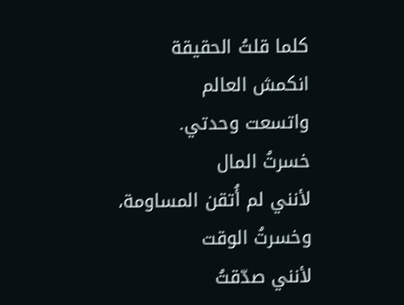كلما قلتُ الحقيقة
انكمش العالم
واتسعت وحدتي.
خسرتُ المال
لأنني لم أُتقن المساومة،
وخسرتُ الوقت
لأنني صدّقتُ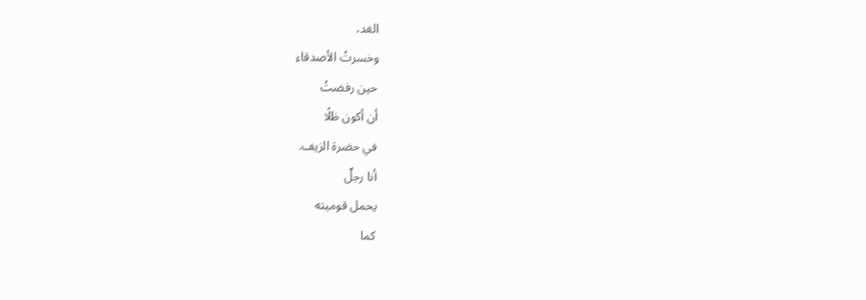الغد،
وخسرتُ الأصدقاء
حين رفضتُ
أن أكون ظلًا
في حضرة الزيف.
أنا رجلٌ
يحمل قوميته
كما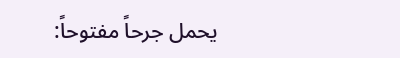يحمل جرحاً مفتوحاً: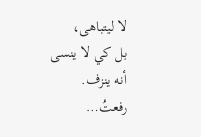لا ليتباهى،
بل كي لا ينسى
أنه ينزف.
رفعتُ…